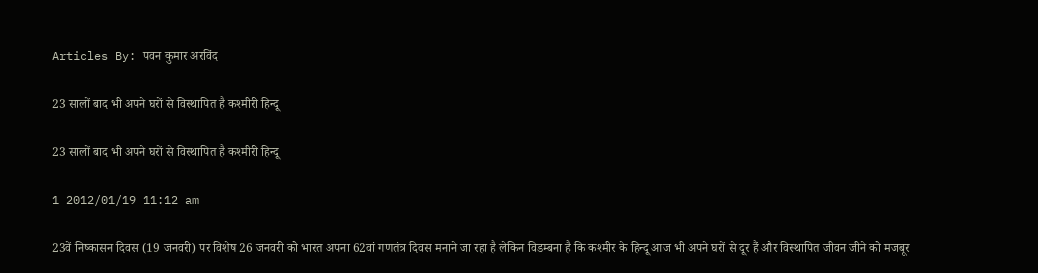Articles By: पवन कुमार अरविंद

23 सालों बाद भी अपने घरों से विस्थापित है कश्मीरी हिन्दू

23 सालों बाद भी अपने घरों से विस्थापित है कश्मीरी हिन्दू

1 2012/01/19 11:12 am

23वें निष्कासन दिवस (19 जनवरी) पर विशेष 26 जनवरी को भारत अपना 62वां गणतंत्र दिवस मनाने जा रहा है लेकिन विडम्बना है कि कश्मीर के हिन्दू आज भी अपने घरों से दूर हैं और विस्थापित जीवन जीने को मजबूर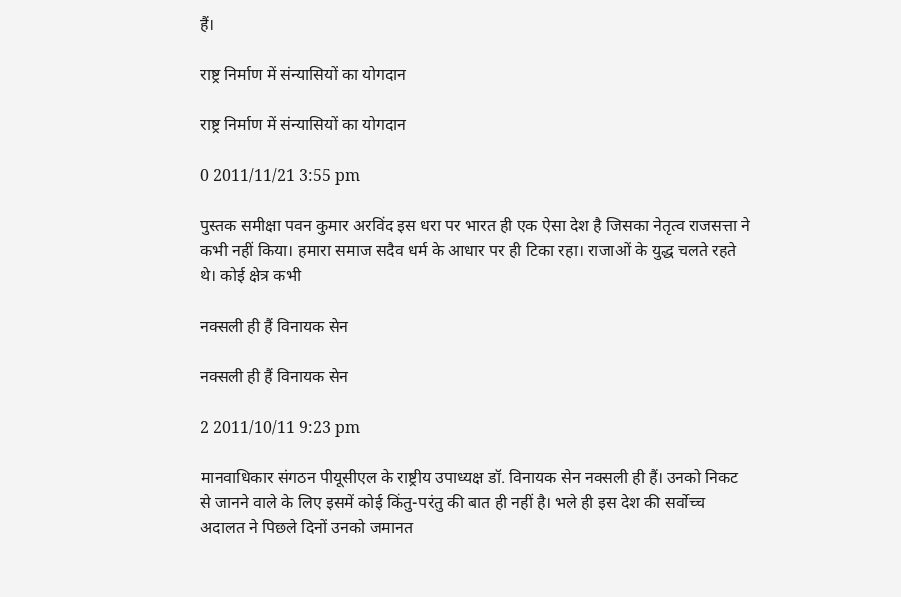हैं।

राष्ट्र निर्माण में संन्यासियों का योगदान

राष्ट्र निर्माण में संन्यासियों का योगदान

0 2011/11/21 3:55 pm

पुस्तक समीक्षा पवन कुमार अरविंद इस धरा पर भारत ही एक ऐसा देश है जिसका नेतृत्व राजसत्ता ने कभी नहीं किया। हमारा समाज सदैव धर्म के आधार पर ही टिका रहा। राजाओं के युद्ध चलते रहते थे। कोई क्षेत्र कभी

नक्सली ही हैं विनायक सेन

नक्सली ही हैं विनायक सेन

2 2011/10/11 9:23 pm

मानवाधिकार संगठन पीयूसीएल के राष्ट्रीय उपाध्यक्ष डॉ. विनायक सेन नक्सली ही हैं। उनको निकट से जानने वाले के लिए इसमें कोई किंतु-परंतु की बात ही नहीं है। भले ही इस देश की सर्वोच्च अदालत ने पिछले दिनों उनको जमानत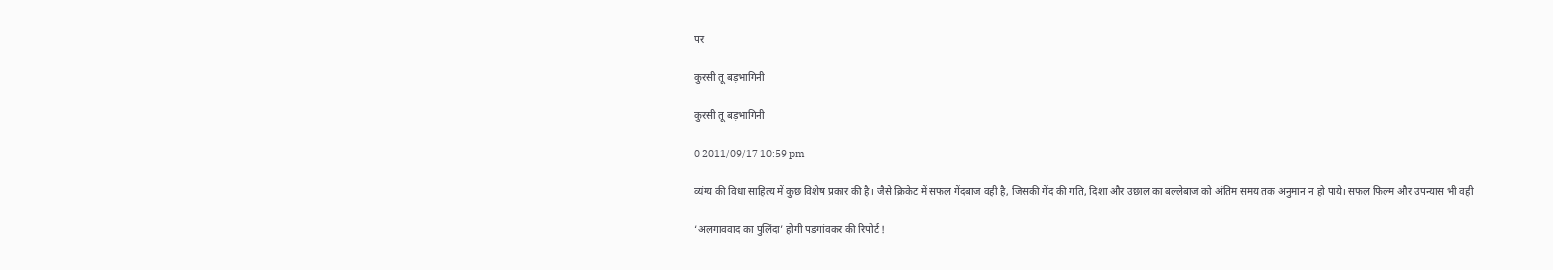पर

कुरसी तू बड़भागिनी

कुरसी तू बड़भागिनी

0 2011/09/17 10:59 pm

व्यंग्य की विधा साहित्य में कुछ विशेष प्रकार की है। जैसे क्रिकेट में सफल गेंदबाज वही है, जिसकी गेंद की गति, दिशा और उछाल का बल्लेबाज को अंतिम समय तक अनुमान न हो पाये। सफल फिल्म और उपन्यास भी वही

‘अलगाववाद का पुलिंदा’ होगी पडगांवकर की रिपोर्ट !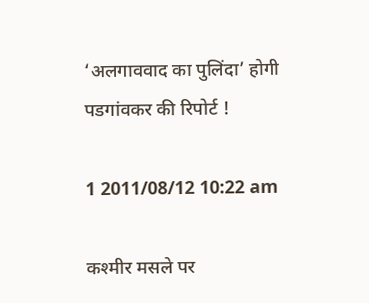‘अलगाववाद का पुलिंदा’ होगी पडगांवकर की रिपोर्ट !

1 2011/08/12 10:22 am

कश्मीर मसले पर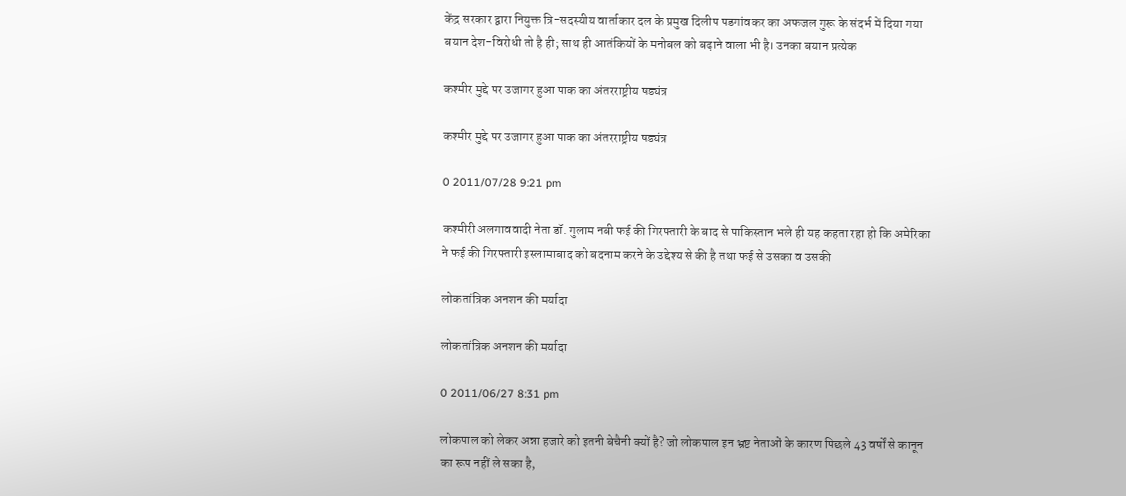केंद्र सरकार द्वारा नियुक्त त्रि-सदस्यीय वार्ताकार दल के प्रमुख दिलीप पडगांवकर का अफजल गुरू के संदर्भ में दिया गया बयान देश-विरोधी तो है ही; साथ ही आतंकियों के मनोबल को बढ़ाने वाला भी है। उनका बयान प्रत्येक

कश्मीर मुद्दे पर उजागर हुआ पाक का अंतरराष्ट्रीय षड्यंत्र

कश्मीर मुद्दे पर उजागर हुआ पाक का अंतरराष्ट्रीय षड्यंत्र

0 2011/07/28 9:21 pm

कश्मीरी अलगाववादी नेता डॉ. गुलाम नबी फई की गिरफ्तारी के बाद से पाकिस्तान भले ही यह कहता रहा हो कि अमेरिका ने फई की गिरफ्तारी इस्लामाबाद को बदनाम करने के उद्देश्य से की है तथा फई से उसका व उसकी

लोकतांत्रिक अनशन की मर्यादा

लोकतांत्रिक अनशन की मर्यादा

0 2011/06/27 8:31 pm

लोकपाल को लेकर अन्ना हजारे को इतनी बेचैनी क्यों है? जो लोकपाल इन भ्रष्ट नेताओं के कारण पिछले 43 वर्षों से कानून का रूप नहीं ले सका है,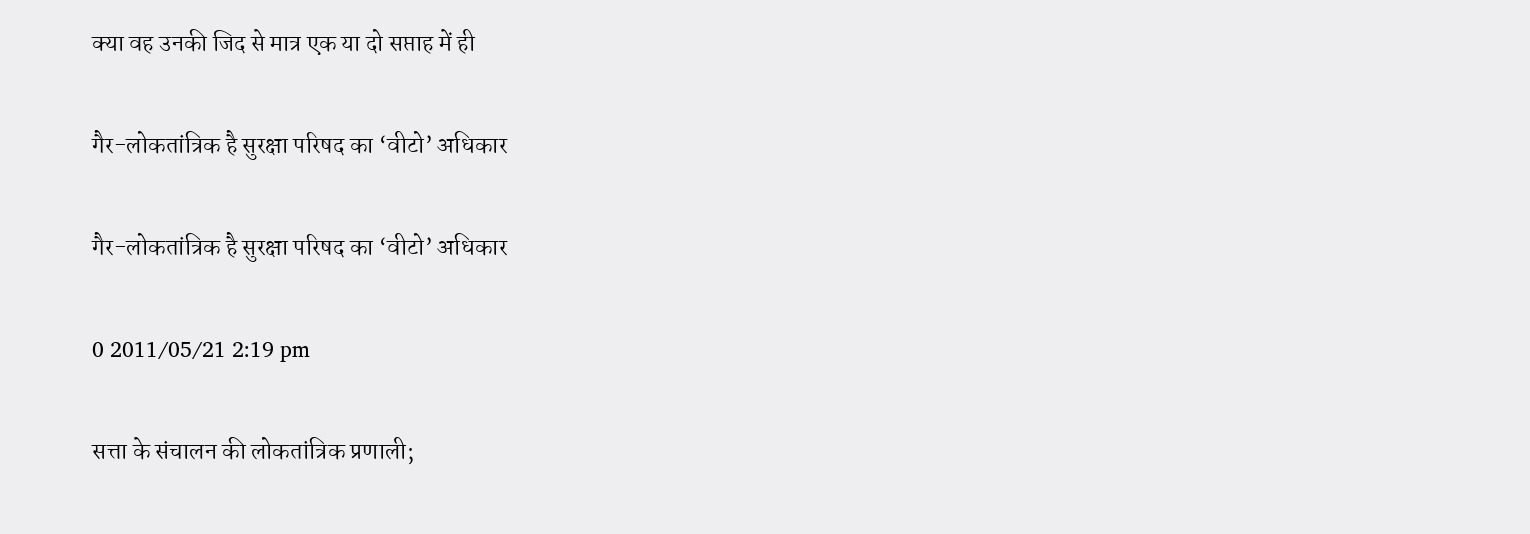क्या वह उनकी जिद से मात्र एक या दो सप्ताह में ही

गैर-लोकतांत्रिक है सुरक्षा परिषद का ‘वीटो’ अधिकार

गैर-लोकतांत्रिक है सुरक्षा परिषद का ‘वीटो’ अधिकार

0 2011/05/21 2:19 pm

सत्ता के संचालन की लोकतांत्रिक प्रणाली;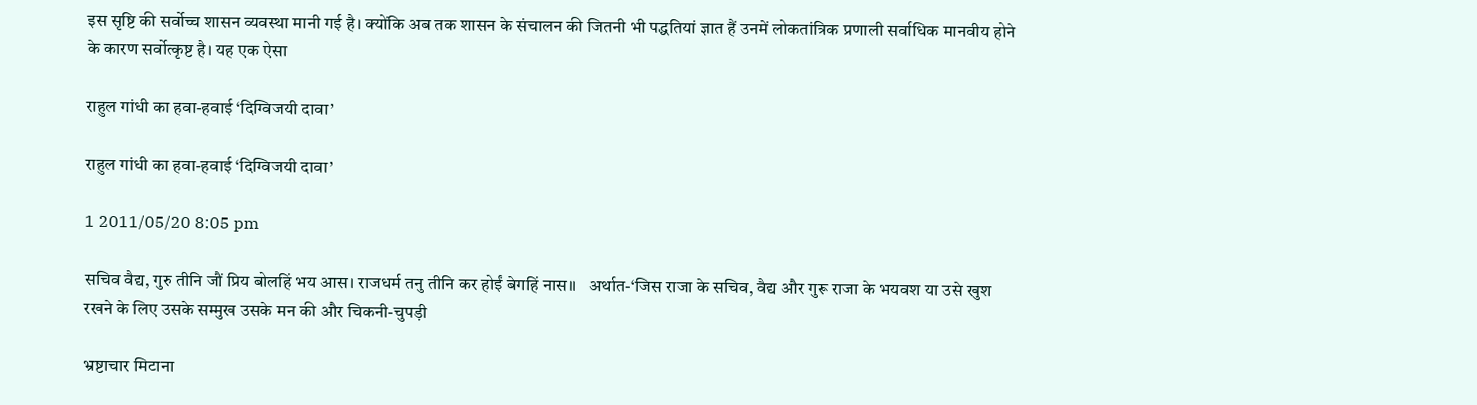इस सृष्टि की सर्वोच्च शासन व्यवस्था मानी गई है। क्योंकि अब तक शासन के संचालन की जितनी भी पद्धतियां ज्ञात हैं उनमें लोकतांत्रिक प्रणाली सर्वाधिक मानवीय होने के कारण सर्वोत्कृष्ट है। यह एक ऐसा

राहुल गांधी का हवा-हवाई ‘दिग्विजयी दावा’

राहुल गांधी का हवा-हवाई ‘दिग्विजयी दावा’

1 2011/05/20 8:05 pm

सचिव वैद्य, गुरु तीनि जौं प्रिय बोलहिं भय आस। राजधर्म तनु तीनि कर होईं बेगहिं नास॥   अर्थात-‘जिस राजा के सचिव, वैद्य और गुरू राजा के भयवश या उसे खुश रखने के लिए उसके सम्मुख उसके मन की और चिकनी-चुपड़ी

भ्रष्टाचार मिटाना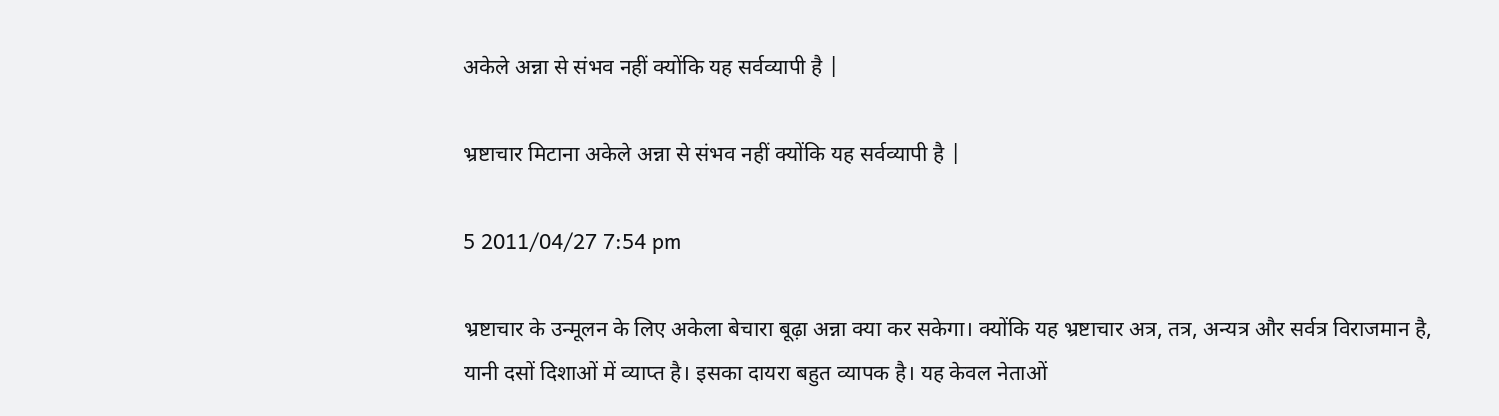अकेले अन्ना से संभव नहीं क्योंकि यह सर्वव्यापी है |

भ्रष्टाचार मिटाना अकेले अन्ना से संभव नहीं क्योंकि यह सर्वव्यापी है |

5 2011/04/27 7:54 pm

भ्रष्टाचार के उन्मूलन के लिए अकेला बेचारा बूढ़ा अन्ना क्या कर सकेगा। क्योंकि यह भ्रष्टाचार अत्र, तत्र, अन्यत्र और सर्वत्र विराजमान है, यानी दसों दिशाओं में व्याप्त है। इसका दायरा बहुत व्यापक है। यह केवल नेताओं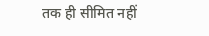तक ही सीमित नहीं